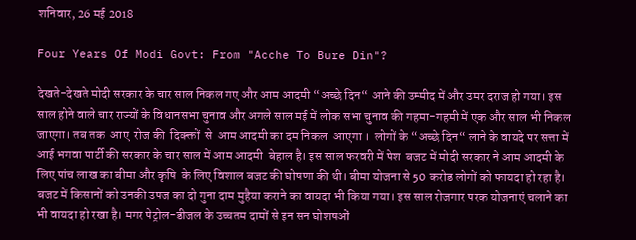शनिवार, 26 मई 2018

Four Years Of Modi Govt: From "Acche To Bure Din"?

देखते-देखते मोदी सरकार के चार साल निकल गए और आम आदमी “अच्छे दिन“ आने की उम्मीद में और उमर दराज हो गया। इस साल होने वाले चार राज्यों के विधानसभा चुनाव और अगले साल मई में लोक सभा चुनाव की गहमा-गहमी में एक और साल भी निकल जाएगा। तब तक  आए  रोज की  दिक्क्तों  से  आम आदमी का दम निकल  आएगा ।  लोगों के “अच्छे दिन“ लाने के वायदे पर सत्ता में आई भगवा पार्टी की सरकार के चार साल में आम आदमी  बेहाल है। इस साल फरवरी में पेश  बजट में मोदी सरकार ने आम आदमी के लिए पांच लाख का बीमा और कृषि  के लिए विशाल बजट की घोषणा की थी। बीमा योजना से 50 करोड लोगों को फायदा हो रहा है। बजट में किसानों को उनकी उपज का दो गुना दाम मुहैया कराने का वायदा भी किया गया। इस साल रोजगार परक योजनाएं चलाने का भी वायदा हो रखा है। मगर पेट्रोल-डीजल के उच्चतम दामों से इन सन घोशषओं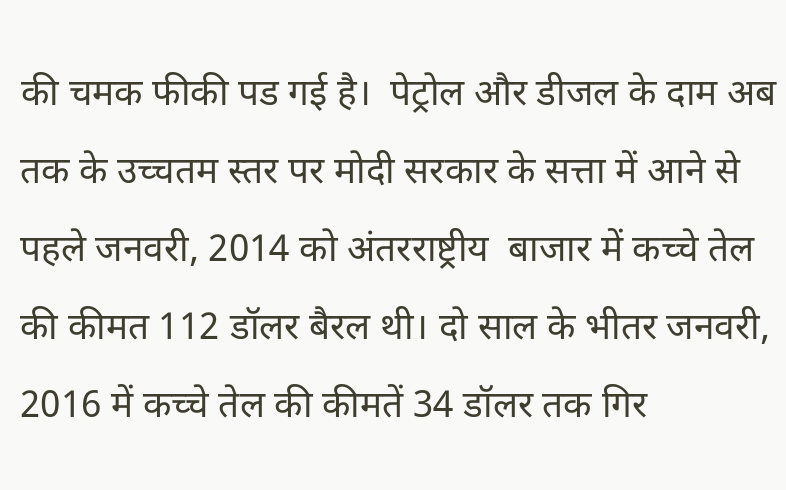की चमक फीकी पड गई है।  पेट्रोल और डीजल के दाम अब तक के उच्चतम स्तर पर मोदी सरकार के सत्ता में आने से पहले जनवरी, 2014 को अंतरराष्ट्रीय  बाजार में कच्चे तेल की कीमत 112 डॉलर बैरल थी। दो साल के भीतर जनवरी, 2016 में कच्चे तेल की कीमतें 34 डॉलर तक गिर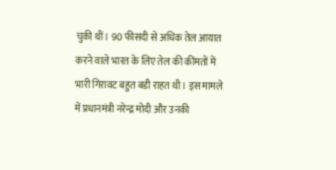चुकी थीं। 90 फीसदी से अधिक तेल आयात करने वाले भारत के लिए तेल की कींमतों में भारी गिरावट बहुत बडी राहत थी। इस मामले में प्रधानमंत्री नरेन्द्र मोदी और उनकी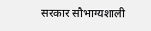सरकार सौभाग्यशाली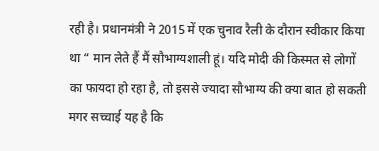रही है। प्रधानमंत्री ने 2015 में एक चुनाव रैली के दौरान स्वीकार किया था “ मान लेते हैं मैं सौभाग्यशाली हूं। यदि मोदी की किस्मत से लोगों का फायदा हो रहा है, तो इससे ज्यादा सौभाग्य की क्या बात हो सकती मगर सच्चाई यह है कि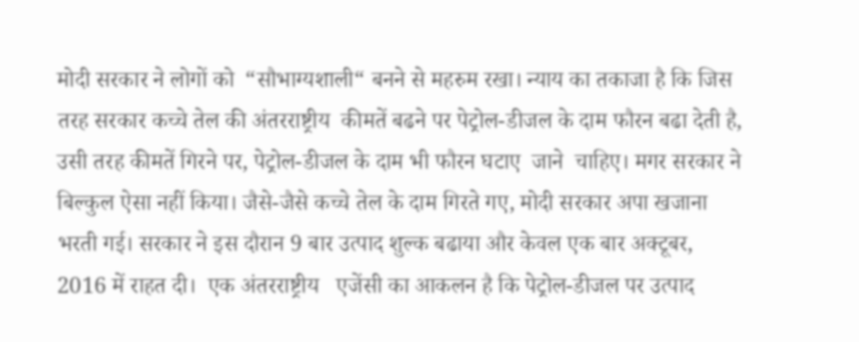मोदी सरकार ने लोगों को  “सौभाग्यशाली“ बनने से महरुम रखा। न्याय का तकाजा है कि जिस तरह सरकार कच्चे तेल की अंतरराष्ट्रीय  कीमतें बढने पर पेट्रोल-डीजल के दाम फौरन बढा देती है, उसी तरह कीमतें गिरने पर, पेट्रोल-डीजल के दाम भी फौरन घटाए  जाने  चाहिए। मगर सरकार ने बिल्कुल ऐसा नहीं किया। जैसे-जैसे कच्चे तेल के दाम गिरते गए, मोदी सरकार अपा खजाना भरती गई। सरकार ने इस दौरान 9 बार उत्पाद शुल्क बढाया और केवल एक बार अक्टूबर, 2016 में राहत दी।  एक अंतरराष्ट्रीय   एजेंसी का आकलन है कि पेट्रोल-डीजल पर उत्पाद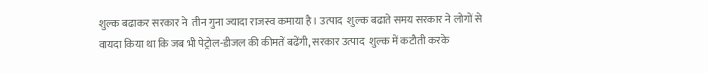शुल्क बढाकर सरकार ने  तीन गुना ज्यादा राजस्व कमाया है। उत्पाद  शुल्क बढाते समय सरकार ने लोगों से वायदा किया था कि जब भी पेट्रोल-डीजल की कीमतें बढेंगी, सरकार उत्पाद  शुल्क में कटौती करके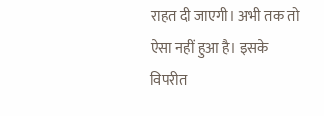राहत दी जाएगी। अभी तक तो ऐसा नहीं हुआ है। इसके विपरीत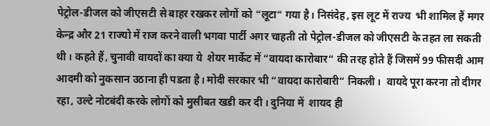पेट्रोल-डीजल को जीएसटी से बाहर रखकर लोगों को “लूटा“ गया है। निसंदेह, इस लूट में राज्य  भी शामिल हैं मगर केन्द्र और 21 राज्यो में राज करने वाली भगवा पार्टी अगर चाहती तो पेट्रोल-डीजल को जीएसटी के तहत ला सकती थी। कहते हैं, चुनावी वायदों का क्या ये  शेयर मार्केट में “वायदा कारोबार“ की तरह होते हैं जिसमें 99 फीसदी आम आदमी को नुकसान उठाना ही पडता है। मोदी सरकार भी “वायदा कारोबारी“ निकली।  वायदे पूरा करना तो दीगर रहा, उल्टे नोटबंदी करके लोगों को मुसीबत खडी कर दी। दुनिया में  शायद ही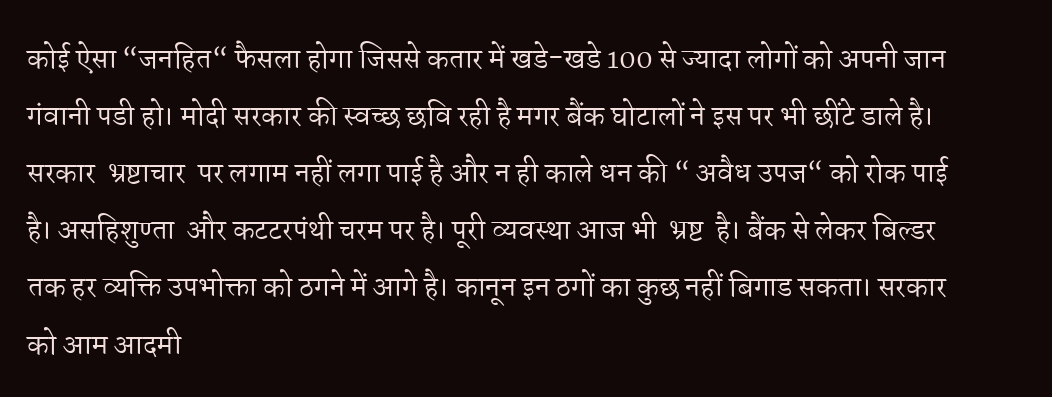कोई ऐसा “जनहित“ फैसला होगा जिससे कतार में खडे-खडे 100 से ज्यादा लोगों को अपनी जान गंवानी पडी हो। मोदी सरकार की स्वच्छ छवि रही है मगर बैंक घोटालों ने इस पर भी छींटे डाले है। सरकार  भ्रष्टाचार  पर लगाम नहीं लगा पाई है और न ही काले धन की “ अवैध उपज“ को रोक पाई है। असहिशुण्ता  और कटटरपंथी चरम पर है। पूरी व्यवस्था आज भी  भ्रष्ट  है। बैंक से लेकर बिल्डर तक हर व्यक्ति उपभोक्ता को ठगने में आगे है। कानून इन ठगों का कुछ नहीं बिगाड सकता। सरकार को आम आदमी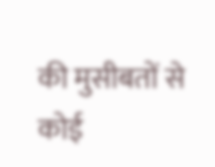की मुसीबतों से कोई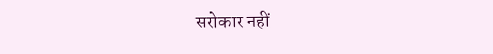सरोकार नहीं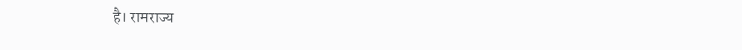है। रामराज्य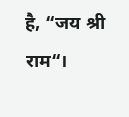है, “जय श्री राम“।